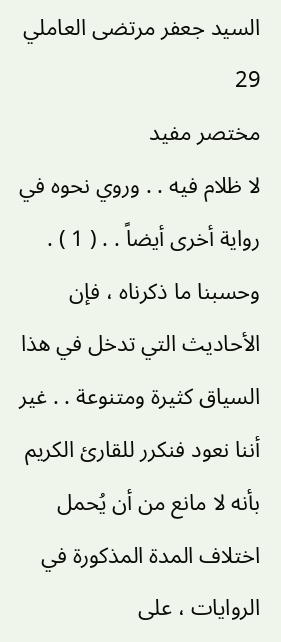السيد جعفر مرتضى العاملي
29
مختصر مفيد
لا ظلام فيه . . وروي نحوه في رواية أخرى أيضاً . . ( 1 ) . وحسبنا ما ذكرناه ، فإن الأحاديث التي تدخل في هذا السياق كثيرة ومتنوعة . . غير أننا نعود فنكرر للقارئ الكريم بأنه لا مانع من أن يُحمل اختلاف المدة المذكورة في الروايات ، على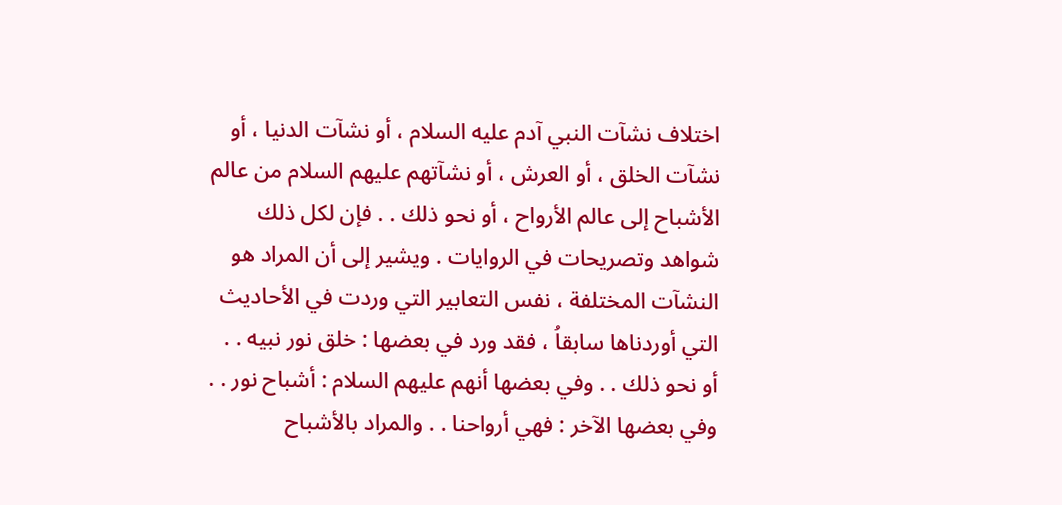اختلاف نشآت النبي آدم عليه السلام ، أو نشآت الدنيا ، أو نشآت الخلق ، أو العرش ، أو نشآتهم عليهم السلام من عالم الأشباح إلى عالم الأرواح ، أو نحو ذلك . . فإن لكل ذلك شواهد وتصريحات في الروايات . ويشير إلى أن المراد هو النشآت المختلفة ، نفس التعابير التي وردت في الأحاديث التي أوردناها سابقاُ ، فقد ورد في بعضها : خلق نور نبيه . . أو نحو ذلك . . وفي بعضها أنهم عليهم السلام : أشباح نور . . وفي بعضها الآخر : فهي أرواحنا . . والمراد بالأشباح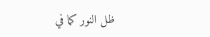ظل النور كما في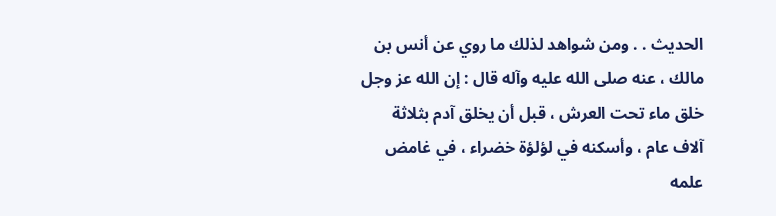الحديث . . ومن شواهد لذلك ما روي عن أنس بن مالك ، عنه صلى الله عليه وآله قال : إن الله عز وجل خلق ماء تحت العرش ، قبل أن يخلق آدم بثلاثة آلاف عام ، وأسكنه في لؤلؤة خضراء ، في غامض علمه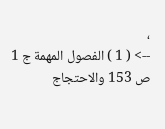،
--> ( 1 ) الفصول المهمة ج 1 ص 153 والاحتجاج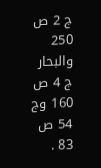ج 2 ص 250 والبحار ج 4 ص 160 وج 54 ص 83 .